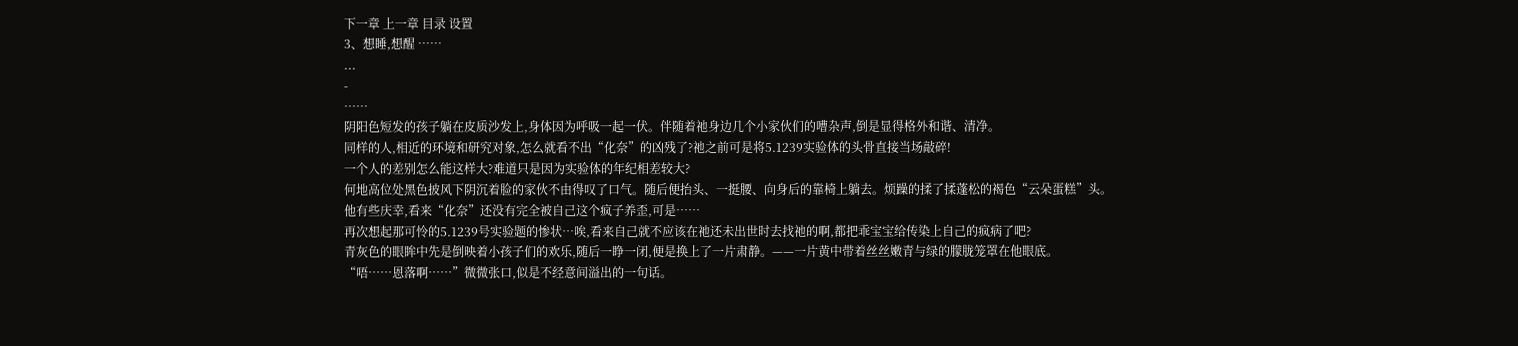下一章 上一章 目录 设置
3、想睡,想醒 ……
...
-
……
阴阳色短发的孩子躺在皮质沙发上,身体因为呼吸一起一伏。伴随着祂身边几个小家伙们的嘈杂声,倒是显得格外和谐、清净。
同样的人,相近的环境和研究对象,怎么就看不出“化奈”的凶残了?祂之前可是将5.1239实验体的头骨直接当场敲碎!
一个人的差别怎么能这样大?难道只是因为实验体的年纪相差较大?
何地高位处黑色披风下阴沉着脸的家伙不由得叹了口气。随后便抬头、一挺腰、向身后的靠椅上躺去。烦躁的揉了揉蓬松的褐色“云朵蛋糕”头。
他有些庆幸,看来“化奈”还没有完全被自己这个疯子养歪,可是……
再次想起那可怜的5.1239号实验题的惨状…唉,看来自己就不应该在祂还未出世时去找祂的啊,都把乖宝宝给传染上自己的疯病了吧?
青灰色的眼眸中先是倒映着小孩子们的欢乐,随后一睁一闭,便是换上了一片肃静。——一片黄中带着丝丝嫩青与绿的朦胧笼罩在他眼底。
“唔……恩落啊……”微微张口,似是不经意间溢出的一句话。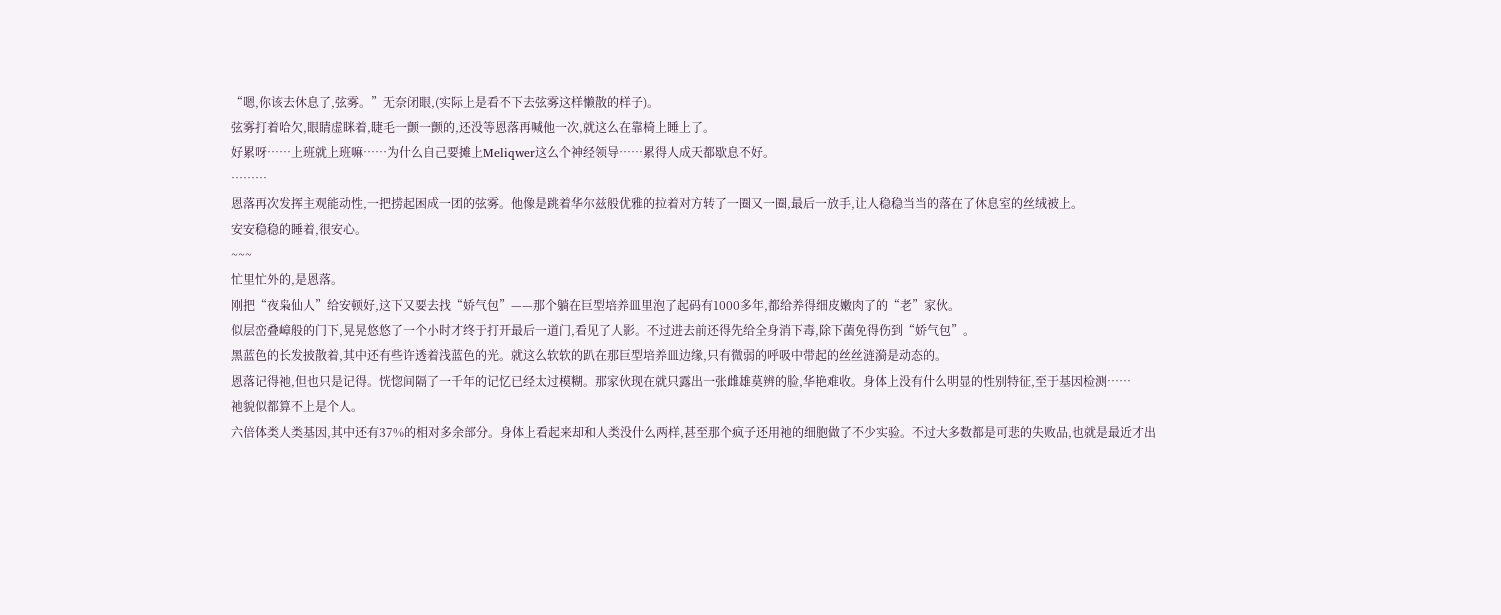“嗯,你该去休息了,弦雾。”无奈闭眼,(实际上是看不下去弦雾这样懒散的样子)。
弦雾打着哈欠,眼睛虚眯着,睫毛一颤一颤的,还没等恩落再喊他一次,就这么在靠椅上睡上了。
好累呀……上班就上班嘛……为什么自己要摊上Meliqwer这么个神经领导……累得人成天都歇息不好。
………
恩落再次发挥主观能动性,一把捞起困成一团的弦雾。他像是跳着华尔兹般优雅的拉着对方转了一圈又一圈,最后一放手,让人稳稳当当的落在了休息室的丝绒被上。
安安稳稳的睡着,很安心。
~~~
忙里忙外的,是恩落。
刚把“夜枭仙人”给安顿好,这下又要去找“娇气包”——那个躺在巨型培养皿里泡了起码有1000多年,都给养得细皮嫩肉了的“老”家伙。
似层峦叠嶂般的门下,晃晃悠悠了一个小时才终于打开最后一道门,看见了人影。不过进去前还得先给全身消下毒,除下菌免得伤到“娇气包”。
黑蓝色的长发披散着,其中还有些许透着浅蓝色的光。就这么软软的趴在那巨型培养皿边缘,只有微弱的呼吸中带起的丝丝涟漪是动态的。
恩落记得祂,但也只是记得。恍惚间隔了一千年的记忆已经太过模糊。那家伙现在就只露出一张雌雄莫辨的脸,华艳难收。身体上没有什么明显的性别特征,至于基因检测……
祂貌似都算不上是个人。
六倍体类人类基因,其中还有37%的相对多余部分。身体上看起来却和人类没什么两样,甚至那个疯子还用祂的细胞做了不少实验。不过大多数都是可悲的失败品,也就是最近才出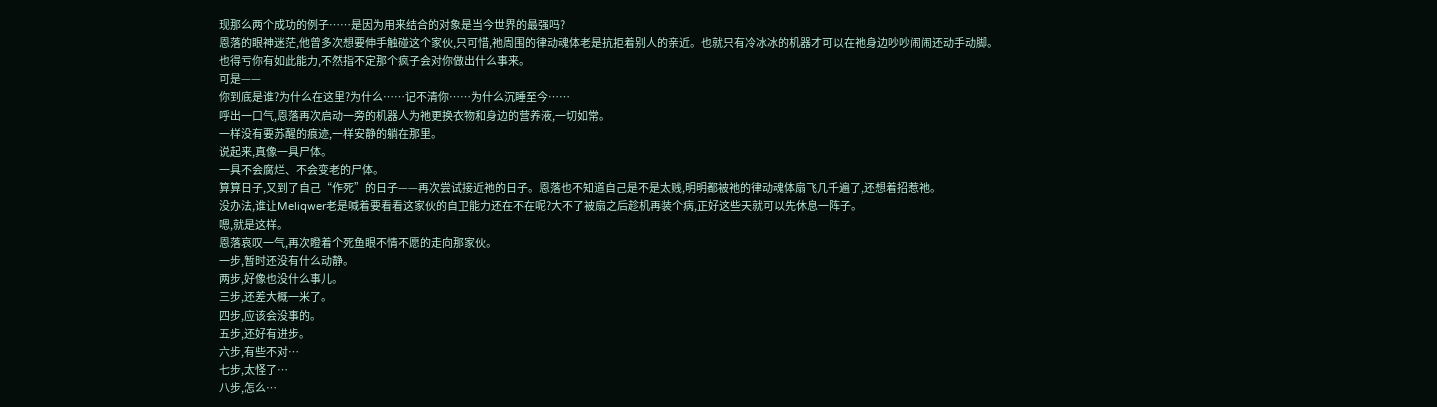现那么两个成功的例子……是因为用来结合的对象是当今世界的最强吗?
恩落的眼神迷茫,他曾多次想要伸手触碰这个家伙,只可惜,祂周围的律动魂体老是抗拒着别人的亲近。也就只有冷冰冰的机器才可以在祂身边吵吵闹闹还动手动脚。
也得亏你有如此能力,不然指不定那个疯子会对你做出什么事来。
可是——
你到底是谁?为什么在这里?为什么……记不清你……为什么沉睡至今……
呼出一口气,恩落再次启动一旁的机器人为祂更换衣物和身边的营养液,一切如常。
一样没有要苏醒的痕迹,一样安静的躺在那里。
说起来,真像一具尸体。
一具不会腐烂、不会变老的尸体。
算算日子,又到了自己“作死”的日子——再次尝试接近祂的日子。恩落也不知道自己是不是太贱,明明都被祂的律动魂体扇飞几千遍了,还想着招惹祂。
没办法,谁让Meliqwer老是喊着要看看这家伙的自卫能力还在不在呢?大不了被扇之后趁机再装个病,正好这些天就可以先休息一阵子。
嗯,就是这样。
恩落哀叹一气,再次瞪着个死鱼眼不情不愿的走向那家伙。
一步,暂时还没有什么动静。
两步,好像也没什么事儿。
三步,还差大概一米了。
四步,应该会没事的。
五步,还好有进步。
六步,有些不对…
七步,太怪了…
八步,怎么…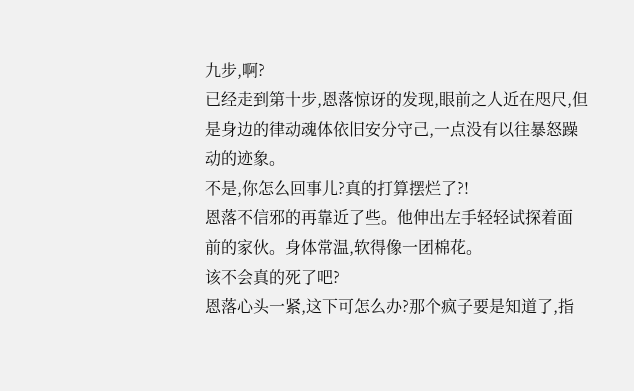九步,啊?
已经走到第十步,恩落惊讶的发现,眼前之人近在咫尺,但是身边的律动魂体依旧安分守己,一点没有以往暴怒躁动的迹象。
不是,你怎么回事儿?真的打算摆烂了?!
恩落不信邪的再靠近了些。他伸出左手轻轻试探着面前的家伙。身体常温,软得像一团棉花。
该不会真的死了吧?
恩落心头一紧,这下可怎么办?那个疯子要是知道了,指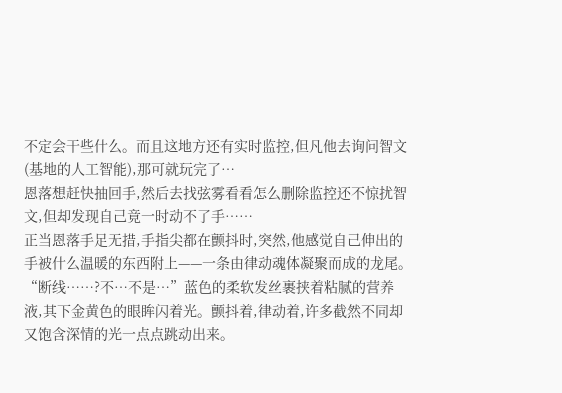不定会干些什么。而且这地方还有实时监控,但凡他去询问智文(基地的人工智能),那可就玩完了…
恩落想赶快抽回手,然后去找弦雾看看怎么删除监控还不惊扰智文,但却发现自己竟一时动不了手……
正当恩落手足无措,手指尖都在颤抖时,突然,他感觉自己伸出的手被什么温暖的东西附上——一条由律动魂体凝聚而成的龙尾。
“断线……?不…不是…”蓝色的柔软发丝裹挟着粘腻的营养液,其下金黄色的眼眸闪着光。颤抖着,律动着,许多截然不同却又饱含深情的光一点点跳动出来。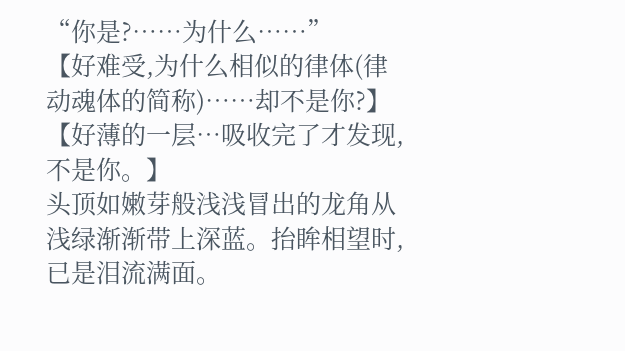“你是?……为什么……”
【好难受,为什么相似的律体(律动魂体的简称)……却不是你?】
【好薄的一层…吸收完了才发现,不是你。】
头顶如嫩芽般浅浅冒出的龙角从浅绿渐渐带上深蓝。抬眸相望时,已是泪流满面。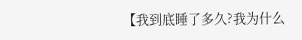【我到底睡了多久?我为什么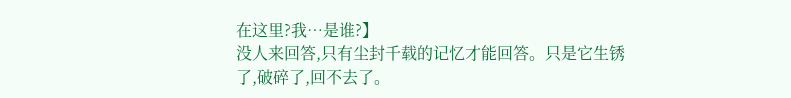在这里?我…是谁?】
没人来回答,只有尘封千载的记忆才能回答。只是它生锈了,破碎了,回不去了。